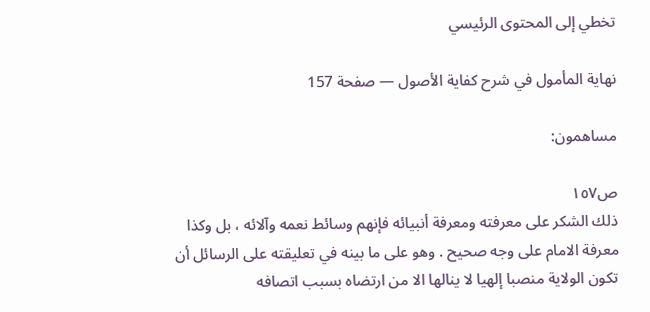تخطي إلى المحتوى الرئيسي

نهاية المأمول في شرح كفاية الأصول — صفحة 157

مساهمون:

ص١٥٧
ذلك الشكر على معرفته ومعرفة أنبيائه فإنهم وسائط نعمه وآلائه ، بل وكذا معرفة الامام على وجه صحيح . وهو على ما بينه في تعليقته على الرسائل أن تكون الولاية منصبا إلهيا لا ينالها الا من ارتضاه بسبب اتصافه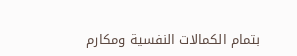بتمام الكمالات النفسية ومكارم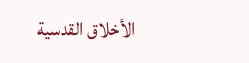الأخلاق القدسية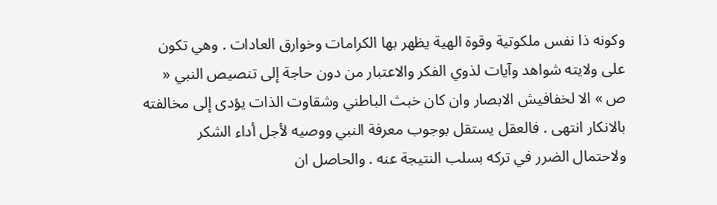وكونه ذا نفس ملكوتية وقوة الهية يظهر بها الكرامات وخوارق العادات . وهي تكون على ولايته شواهد وآيات لذوي الفكر والاعتبار من دون حاجة إلى تنصيص النبي « ص » الا لخفافيش الابصار وان كان خبث الباطني وشقاوت الذات يؤدى إلى مخالفته بالانكار انتهى . فالعقل يستقل بوجوب معرفة النبي ووصيه لأجل أداء الشكر ولاحتمال الضرر في تركه بسلب النتيجة عنه . والحاصل ان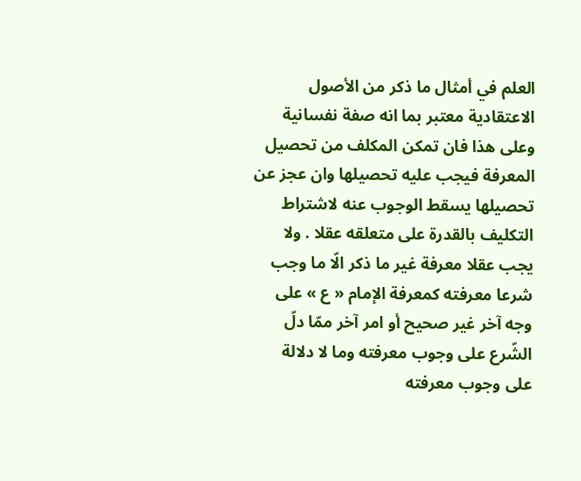العلم في أمثال ما ذكر من الأصول الاعتقادية معتبر بما انه صفة نفسانية وعلى هذا فان تمكن المكلف من تحصيل المعرفة فيجب عليه تحصيلها وان عجز عن تحصيلها يسقط الوجوب عنه لاشتراط التكليف بالقدرة على متعلقه عقلا . ولا يجب عقلا معرفة غير ما ذكر الّا ما وجب شرعا معرفته كمعرفة الإمام « ع » على وجه آخر غير صحيح أو امر آخر ممّا دلّ الشّرع على وجوب معرفته وما لا دلالة على وجوب معرفته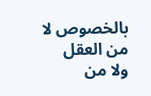بالخصوص لا من العقل ولا من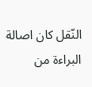النّقل كان اصالة البراءة من